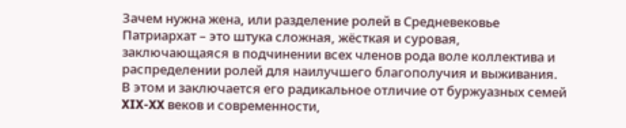Зачем нужна жена, или разделение ролей в Средневековье
Патриархат – это штука сложная, жёсткая и суровая, заключающаяся в подчинении всех членов рода воле коллектива и распределении ролей для наилучшего благополучия и выживания.
В этом и заключается его радикальное отличие от буржуазных семей XIX-XX веков и современности,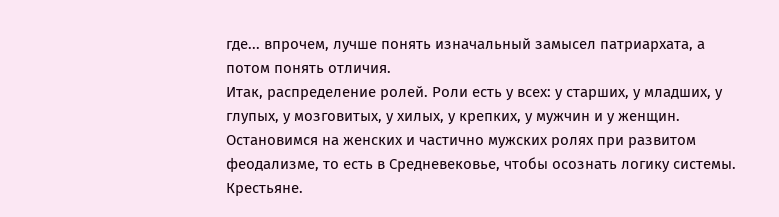где... впрочем, лучше понять изначальный замысел патриархата, а потом понять отличия.
Итак, распределение ролей. Роли есть у всех: у старших, у младших, у глупых, у мозговитых, у хилых, у крепких, у мужчин и у женщин.
Остановимся на женских и частично мужских ролях при развитом феодализме, то есть в Средневековье, чтобы осознать логику системы.
Крестьяне.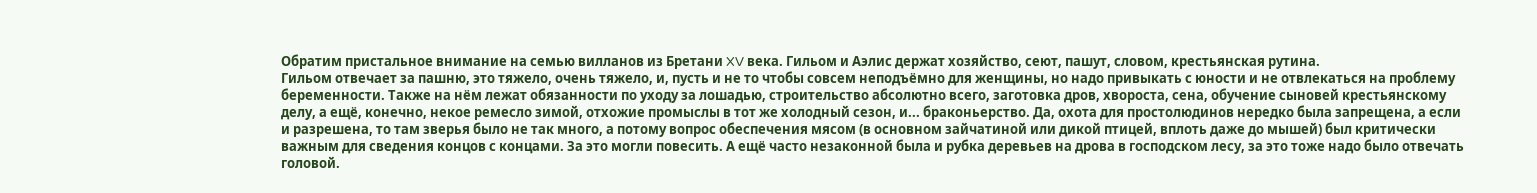Обратим пристальное внимание на семью вилланов из Бретани XV века. Гильом и Аэлис держат хозяйство, сеют, пашут, словом, крестьянская рутина.
Гильом отвечает за пашню, это тяжело, очень тяжело, и, пусть и не то чтобы совсем неподъёмно для женщины, но надо привыкать с юности и не отвлекаться на проблему беременности. Также на нём лежат обязанности по уходу за лошадью, строительство абсолютно всего, заготовка дров, хвороста, сена, обучение сыновей крестьянскому делу, а ещё, конечно, некое ремесло зимой, отхожие промыслы в тот же холодный сезон, и... браконьерство. Да, охота для простолюдинов нередко была запрещена, а если и разрешена, то там зверья было не так много, а потому вопрос обеспечения мясом (в основном зайчатиной или дикой птицей, вплоть даже до мышей) был критически важным для сведения концов с концами. За это могли повесить. А ещё часто незаконной была и рубка деревьев на дрова в господском лесу, за это тоже надо было отвечать головой.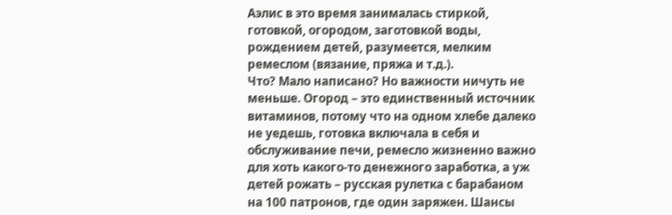Аэлис в это время занималась стиркой, готовкой, огородом, заготовкой воды, рождением детей, разумеется, мелким ремеслом (вязание, пряжа и т.д.).
Что? Мало написано? Но важности ничуть не меньше. Огород – это единственный источник витаминов, потому что на одном хлебе далеко не уедешь, готовка включала в себя и обслуживание печи, ремесло жизненно важно для хоть какого-то денежного заработка, а уж детей рожать – русская рулетка с барабаном на 100 патронов, где один заряжен. Шансы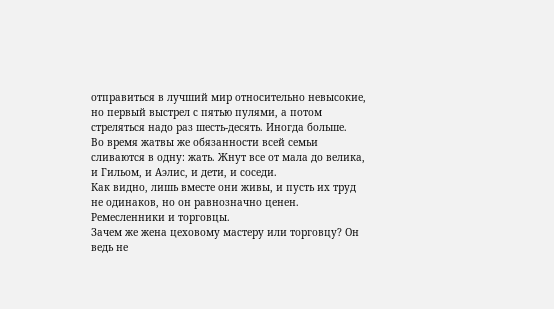отправиться в лучший мир относительно невысокие, но первый выстрел с пятью пулями, а потом стреляться надо раз шесть-десять. Иногда больше.
Во время жатвы же обязанности всей семьи сливаются в одну: жать. Жнут все от мала до велика, и Гильом, и Аэлис, и дети, и соседи.
Как видно, лишь вместе они живы, и пусть их труд не одинаков, но он равнозначно ценен.
Ремесленники и торговцы.
Зачем же жена цеховому мастеру или торговцу? Он ведь не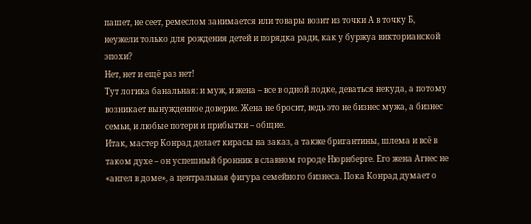пашет, не сеет, ремеслом занимается или товары возит из точки А в точку Б, неужели только для рождения детей и порядка ради, как у буржуа викторианской эпохи?
Нет, нет и ещё раз нет!
Тут логика банальная: и муж, и жена – все в одной лодке, деваться некуда, а потому возникает вынужденное доверие. Жена не бросит, ведь это не бизнес мужа, а бизнес семьи, и любые потери и прибытки – общие.
Итак, мастер Конрад делает кирасы на заказ, а также бригантины, шлема и всё в таком духе – он успешный бронник в славном городе Нюрнберге. Его жена Агнес не «ангел в доме», а центральная фигура семейного бизнеса. Пока Конрад думает о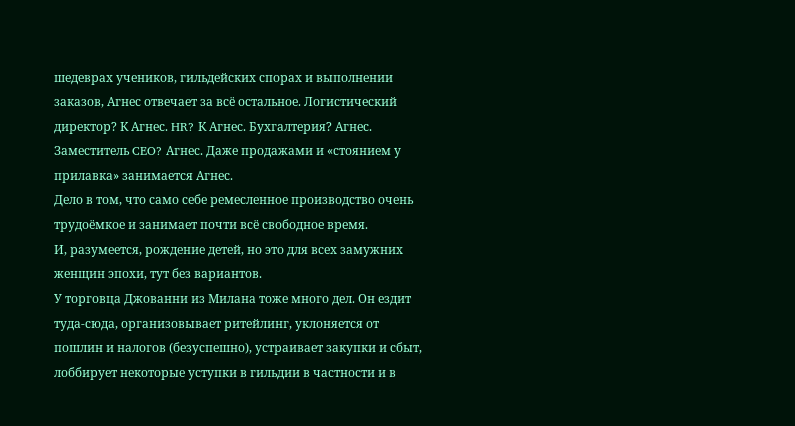шедеврах учеников, гильдейских спорах и выполнении заказов, Агнес отвечает за всё остальное. Логистический директор? К Агнес. HR? К Агнес. Бухгалтерия? Агнес. Заместитель CEO? Агнес. Даже продажами и «стоянием у прилавка» занимается Агнес.
Дело в том, что само себе ремесленное производство очень трудоёмкое и занимает почти всё свободное время.
И, разумеется, рождение детей, но это для всех замужних женщин эпохи, тут без вариантов.
У торговца Джованни из Милана тоже много дел. Он ездит туда-сюда, организовывает ритейлинг, уклоняется от пошлин и налогов (безуспешно), устраивает закупки и сбыт, лоббирует некоторые уступки в гильдии в частности и в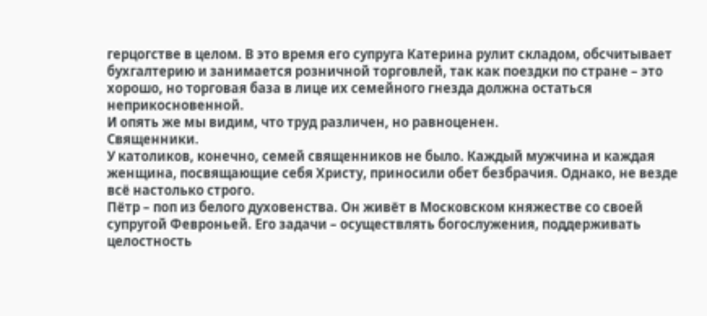герцогстве в целом. В это время его супруга Катерина рулит складом, обсчитывает бухгалтерию и занимается розничной торговлей, так как поездки по стране – это хорошо, но торговая база в лице их семейного гнезда должна остаться неприкосновенной.
И опять же мы видим, что труд различен, но равноценен.
Священники.
У католиков, конечно, семей священников не было. Каждый мужчина и каждая женщина, посвящающие себя Христу, приносили обет безбрачия. Однако, не везде всё настолько строго.
Пётр – поп из белого духовенства. Он живёт в Московском княжестве со своей супругой Февроньей. Его задачи – осуществлять богослужения, поддерживать целостность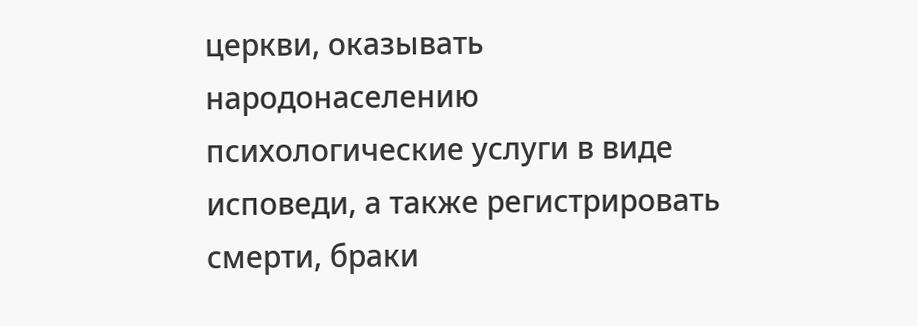церкви, оказывать народонаселению психологические услуги в виде исповеди, а также регистрировать смерти, браки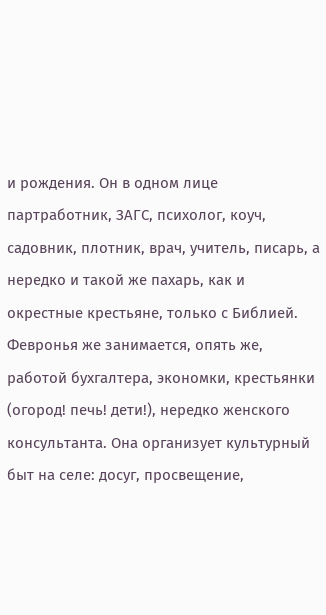и рождения. Он в одном лице партработник, ЗАГС, психолог, коуч, садовник, плотник, врач, учитель, писарь, а нередко и такой же пахарь, как и окрестные крестьяне, только с Библией.
Февронья же занимается, опять же, работой бухгалтера, экономки, крестьянки (огород! печь! дети!), нередко женского консультанта. Она организует культурный быт на селе: досуг, просвещение,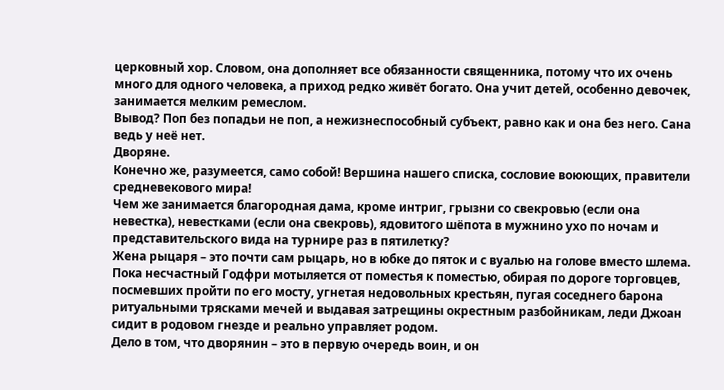церковный хор. Словом, она дополняет все обязанности священника, потому что их очень много для одного человека, а приход редко живёт богато. Она учит детей, особенно девочек, занимается мелким ремеслом.
Вывод? Поп без попадьи не поп, а нежизнеспособный субъект, равно как и она без него. Сана ведь у неё нет.
Дворяне.
Конечно же, разумеется, само собой! Вершина нашего списка, сословие воюющих, правители средневекового мира!
Чем же занимается благородная дама, кроме интриг, грызни со свекровью (если она невестка), невестками (если она свекровь), ядовитого шёпота в мужнино ухо по ночам и представительского вида на турнире раз в пятилетку?
Жена рыцаря – это почти сам рыцарь, но в юбке до пяток и с вуалью на голове вместо шлема.
Пока несчастный Годфри мотыляется от поместья к поместью, обирая по дороге торговцев, посмевших пройти по его мосту, угнетая недовольных крестьян, пугая соседнего барона ритуальными трясками мечей и выдавая затрещины окрестным разбойникам, леди Джоан сидит в родовом гнезде и реально управляет родом.
Дело в том, что дворянин – это в первую очередь воин, и он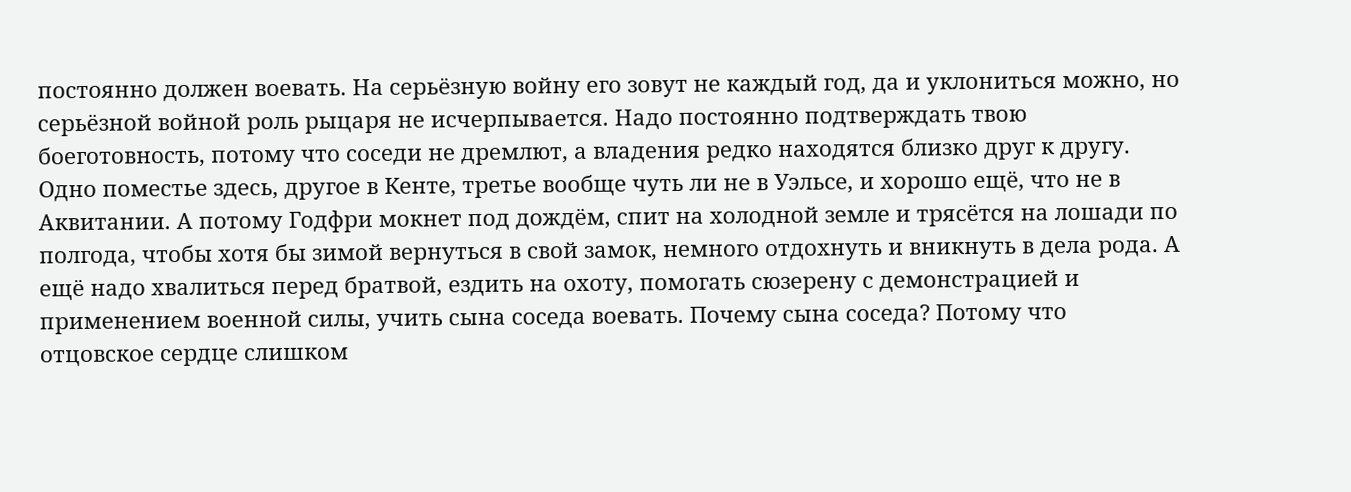постоянно должен воевать. На серьёзную войну его зовут не каждый год, да и уклониться можно, но серьёзной войной роль рыцаря не исчерпывается. Надо постоянно подтверждать твою боеготовность, потому что соседи не дремлют, а владения редко находятся близко друг к другу. Одно поместье здесь, другое в Кенте, третье вообще чуть ли не в Уэльсе, и хорошо ещё, что не в Аквитании. А потому Годфри мокнет под дождём, спит на холодной земле и трясётся на лошади по полгода, чтобы хотя бы зимой вернуться в свой замок, немного отдохнуть и вникнуть в дела рода. А ещё надо хвалиться перед братвой, ездить на охоту, помогать сюзерену с демонстрацией и применением военной силы, учить сына соседа воевать. Почему сына соседа? Потому что отцовское сердце слишком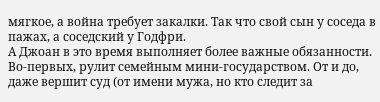мягкое, а война требует закалки. Так что свой сын у соседа в пажах, а соседский у Годфри.
А Джоан в это время выполняет более важные обязанности. Во-первых, рулит семейным мини-государством. От и до, даже вершит суд (от имени мужа, но кто следит за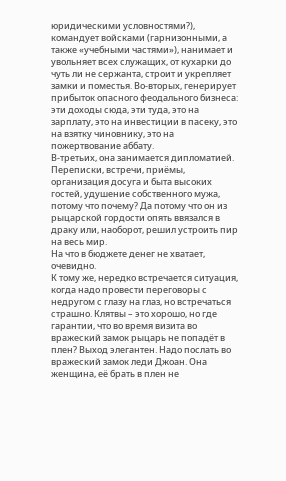юридическими условностями?), командует войсками (гарнизонными, а также «учебными частями»), нанимает и увольняет всех служащих, от кухарки до чуть ли не сержанта, строит и укрепляет замки и поместья. Во-вторых, генерирует прибыток опасного феодального бизнеса: эти доходы сюда, эти туда, это на зарплату, это на инвестиции в пасеку, это на взятку чиновнику, это на пожертвование аббату.
В-третьих, она занимается дипломатией. Переписки, встречи, приёмы, организация досуга и быта высоких гостей, удушение собственного мужа, потому что почему? Да потому что он из рыцарской гордости опять ввязался в драку или, наоборот, решил устроить пир на весь мир.
На что в бюджете денег не хватает, очевидно.
К тому же, нередко встречается ситуация, когда надо провести переговоры с недругом с глазу на глаз, но встречаться страшно. Клятвы – это хорошо, но где гарантии, что во время визита во вражеский замок рыцарь не попадёт в плен? Выход элегантен. Надо послать во вражеский замок леди Джоан. Она женщина, её брать в плен не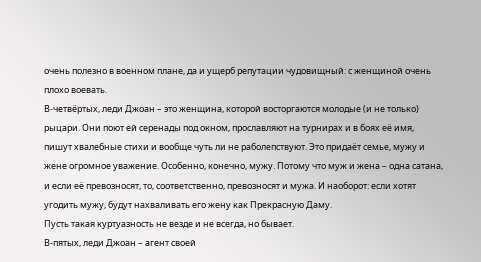очень полезно в военном плане, да и ущерб репутации чудовищный: с женщиной очень плохо воевать.
В-четвёртых, леди Джоан – это женщина, которой восторгаются молодые (и не только) рыцари. Они поют ей серенады под окном, прославляют на турнирах и в боях её имя, пишут хвалебные стихи и вообще чуть ли не раболепствуют. Это придаёт семье, мужу и жене огромное уважение. Особенно, конечно, мужу. Потому что муж и жена – одна сатана, и если её превозносят, то, соответственно, превозносят и мужа. И наоборот: если хотят угодить мужу, будут нахваливать его жену как Прекрасную Даму.
Пусть такая куртуазность не везде и не всегда, но бывает.
В-пятых, леди Джоан – агент своей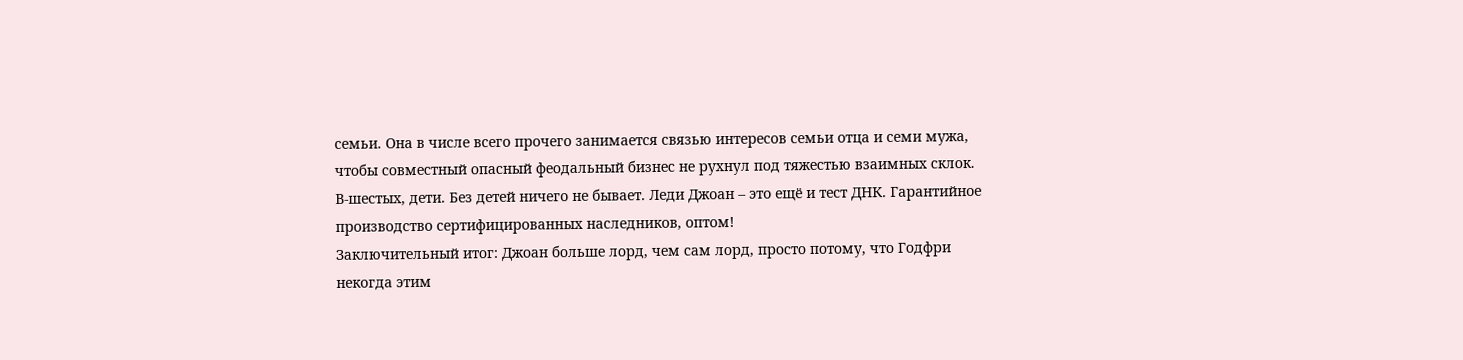семьи. Она в числе всего прочего занимается связью интересов семьи отца и семи мужа, чтобы совместный опасный феодальный бизнес не рухнул под тяжестью взаимных склок.
В-шестых, дети. Без детей ничего не бывает. Леди Джоан – это ещё и тест ДНК. Гарантийное производство сертифицированных наследников, оптом!
Заключительный итог: Джоан больше лорд, чем сам лорд, просто потому, что Годфри некогда этим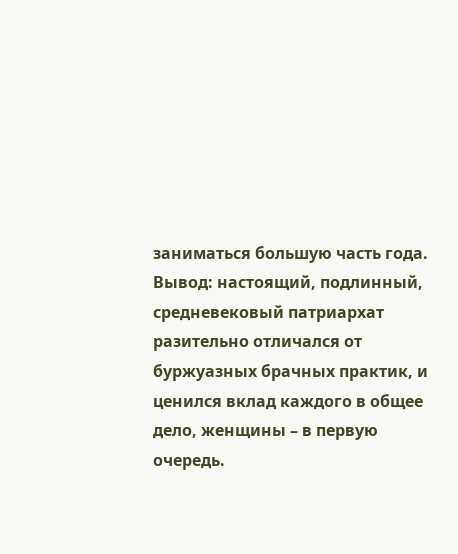заниматься большую часть года.
Вывод: настоящий, подлинный, средневековый патриархат разительно отличался от буржуазных брачных практик, и ценился вклад каждого в общее дело, женщины – в первую очередь.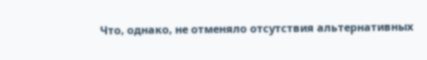Что, однако, не отменяло отсутствия альтернативных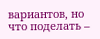вариантов, но что поделать –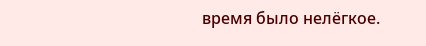время было нелёгкое.